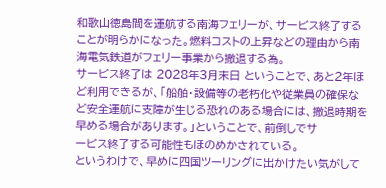和歌山徳島間を運航する南海フェリーが、サービス終了することが明らかになった。燃料コストの上昇などの理由から南海電気鉄道がフェリー事業から撤退する為。
サービス終了は 2028年3月末日 ということで、あと2年ほど利用できるが、「船舶・設備等の老朽化や従業員の確保など安全運航に支障が生じる恐れのある場合には、撤退時期を早める場合があります。」ということで、前倒しでサ
ービス終了する可能性もほのめかされている。
というわけで、早めに四国ツーリングに出かけたい気がして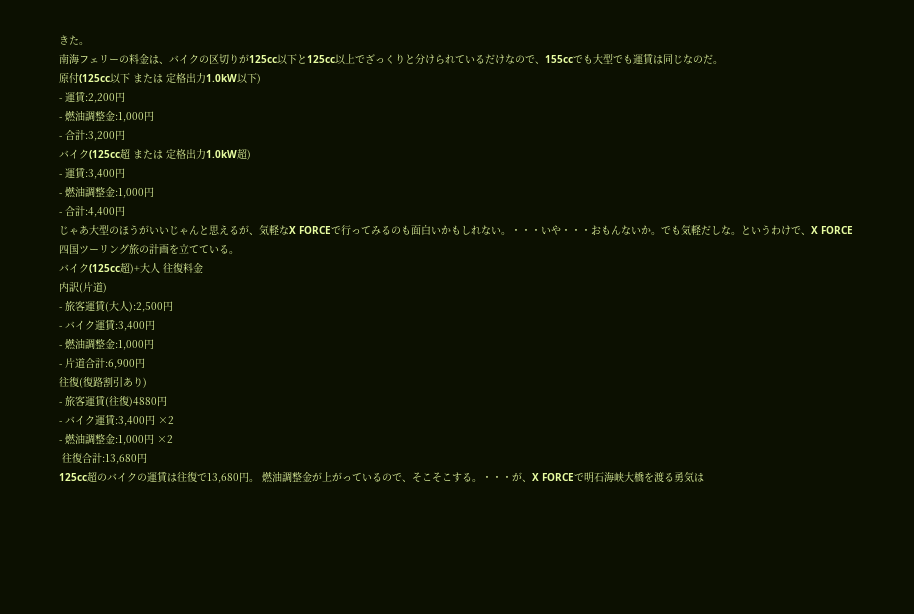きた。
南海フェリーの料金は、バイクの区切りが125cc以下と125cc以上でざっくりと分けられているだけなので、155ccでも大型でも運賃は同じなのだ。
原付(125cc以下 または 定格出力1.0kW以下)
- 運賃:2,200円
- 燃油調整金:1,000円
- 合計:3,200円
バイク(125cc超 または 定格出力1.0kW超)
- 運賃:3,400円
- 燃油調整金:1,000円
- 合計:4,400円
じゃあ大型のほうがいいじゃんと思えるが、気軽なX FORCEで行ってみるのも面白いかもしれない。・・・いや・・・おもんないか。でも気軽だしな。というわけで、X FORCE四国ツーリング旅の計画を立てている。
バイク(125cc超)+大人 往復料金
内訳(片道)
- 旅客運賃(大人):2,500円
- バイク運賃:3,400円
- 燃油調整金:1,000円
- 片道合計:6,900円
往復(復路割引あり)
- 旅客運賃(往復)4880円
- バイク運賃:3,400円 ×2
- 燃油調整金:1,000円 ×2
 往復合計:13,680円
125cc超のバイクの運賃は往復で13,680円。 燃油調整金が上がっているので、そこそこする。・・・が、X FORCEで明石海峡大橋を渡る勇気は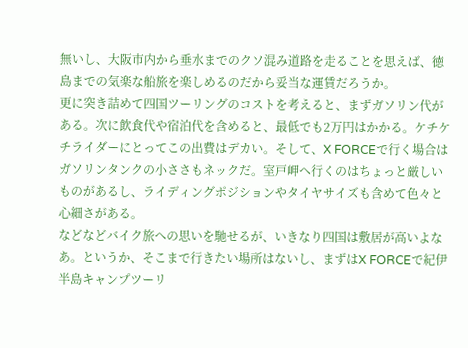無いし、大阪市内から垂水までのクソ混み道路を走ることを思えば、徳島までの気楽な船旅を楽しめるのだから妥当な運賃だろうか。
更に突き詰めて四国ツーリングのコストを考えると、まずガソリン代がある。次に飲食代や宿泊代を含めると、最低でも2万円はかかる。ケチケチライダーにとってこの出費はデカい。そして、X FORCEで行く場合はガソリンタンクの小ささもネックだ。室戸岬へ行くのはちょっと厳しいものがあるし、ライディングポジションやタイヤサイズも含めて色々と心細さがある。
などなどバイク旅への思いを馳せるが、いきなり四国は敷居が高いよなあ。というか、そこまで行きたい場所はないし、まずはX FORCEで紀伊半島キャンプツーリ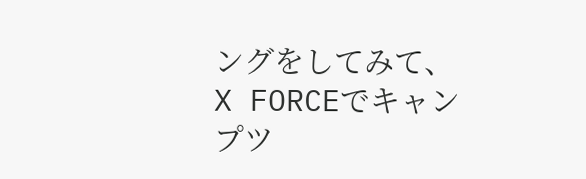ングをしてみて、X FORCEでキャンプツ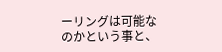ーリングは可能なのかという事と、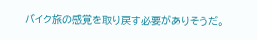バイク旅の感覚を取り戻す必要がありそうだ。